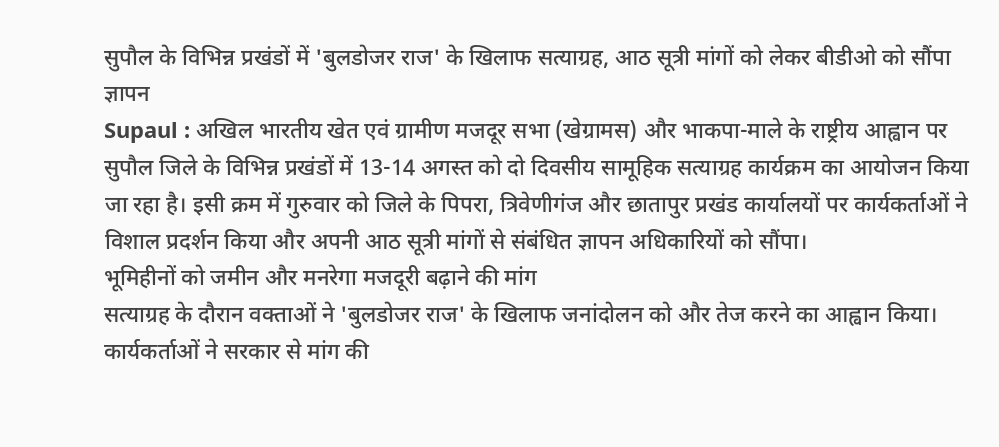सुपौल के विभिन्न प्रखंडों में 'बुलडोजर राज' के खिलाफ सत्याग्रह, आठ सूत्री मांगों को लेकर बीडीओ को सौंपा ज्ञापन
Supaul : अखिल भारतीय खेत एवं ग्रामीण मजदूर सभा (खेग्रामस) और भाकपा-माले के राष्ट्रीय आह्वान पर सुपौल जिले के विभिन्न प्रखंडों में 13-14 अगस्त को दो दिवसीय सामूहिक सत्याग्रह कार्यक्रम का आयोजन किया जा रहा है। इसी क्रम में गुरुवार को जिले के पिपरा, त्रिवेणीगंज और छातापुर प्रखंड कार्यालयों पर कार्यकर्ताओं ने विशाल प्रदर्शन किया और अपनी आठ सूत्री मांगों से संबंधित ज्ञापन अधिकारियों को सौंपा।
भूमिहीनों को जमीन और मनरेगा मजदूरी बढ़ाने की मांग
सत्याग्रह के दौरान वक्ताओं ने 'बुलडोजर राज' के खिलाफ जनांदोलन को और तेज करने का आह्वान किया। कार्यकर्ताओं ने सरकार से मांग की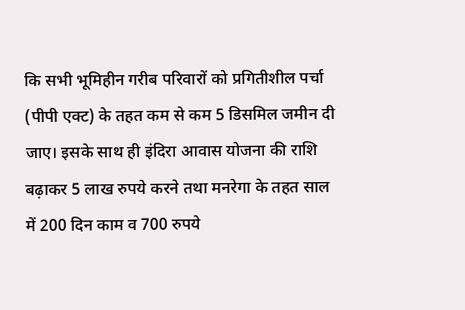कि सभी भूमिहीन गरीब परिवारों को प्रगितीशील पर्चा (पीपी एक्ट) के तहत कम से कम 5 डिसमिल जमीन दी जाए। इसके साथ ही इंदिरा आवास योजना की राशि बढ़ाकर 5 लाख रुपये करने तथा मनरेगा के तहत साल में 200 दिन काम व 700 रुपये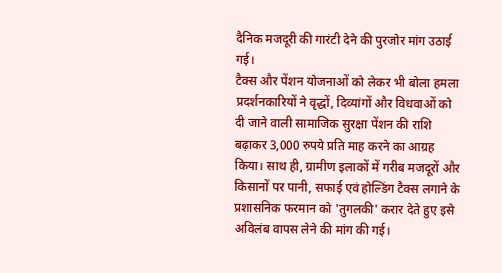दैनिक मजदूरी की गारंटी देने की पुरजोर मांग उठाई गई।
टैक्स और पेंशन योजनाओं को लेकर भी बोला हमला
प्रदर्शनकारियों ने वृद्धों, दिव्यांगों और विधवाओं को दी जाने वाली सामाजिक सुरक्षा पेंशन की राशि बढ़ाकर 3,000 रुपये प्रति माह करने का आग्रह किया। साथ ही, ग्रामीण इलाकों में गरीब मजदूरों और किसानों पर पानी, सफाई एवं होल्डिंग टैक्स लगाने के प्रशासनिक फरमान को 'तुगलकी' करार देते हुए इसे अविलंब वापस लेने की मांग की गई।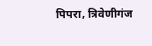पिपरा, त्रिवेणीगंज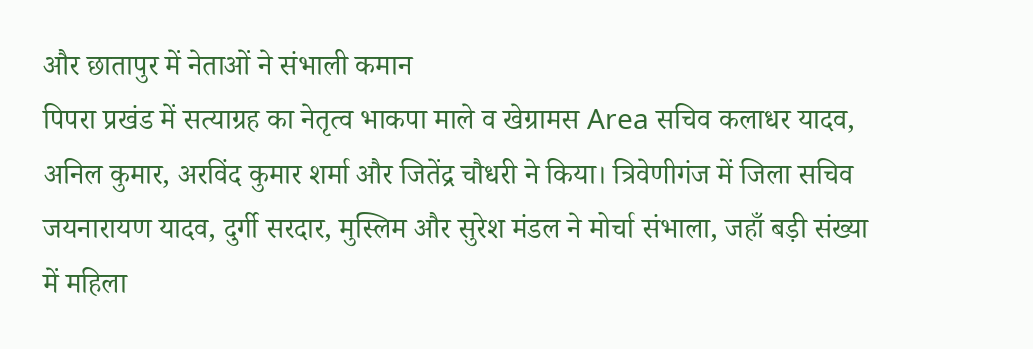और छातापुर में नेताओं ने संभाली कमान
पिपरा प्रखंड में सत्याग्रह का नेतृत्व भाकपा माले व खेग्रामस Area सचिव कलाधर यादव, अनिल कुमार, अरविंद कुमार शर्मा और जितेंद्र चौधरी ने किया। त्रिवेणीगंज में जिला सचिव जयनारायण यादव, दुर्गी सरदार, मुस्लिम और सुरेश मंडल ने मोर्चा संभाला, जहाँ बड़ी संख्या में महिला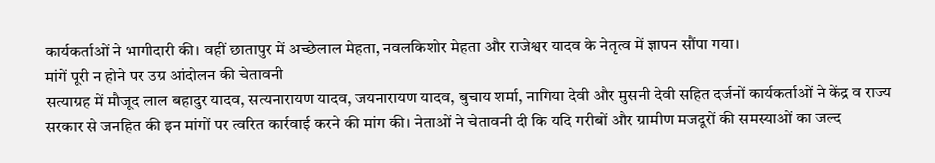कार्यकर्ताओं ने भागीदारी की। वहीं छातापुर में अच्छेलाल मेहता, नवलकिशोर मेहता और राजेश्वर यादव के नेतृत्व में ज्ञापन सौंपा गया।
मांगें पूरी न होने पर उग्र आंदोलन की चेतावनी
सत्याग्रह में मौजूद लाल बहादुर यादव, सत्यनारायण यादव, जयनारायण यादव, बुचाय शर्मा, नागिया देवी और मुसनी देवी सहित दर्जनों कार्यकर्ताओं ने केंद्र व राज्य सरकार से जनहित की इन मांगों पर त्वरित कार्रवाई करने की मांग की। नेताओं ने चेतावनी दी कि यदि गरीबों और ग्रामीण मजदूरों की समस्याओं का जल्द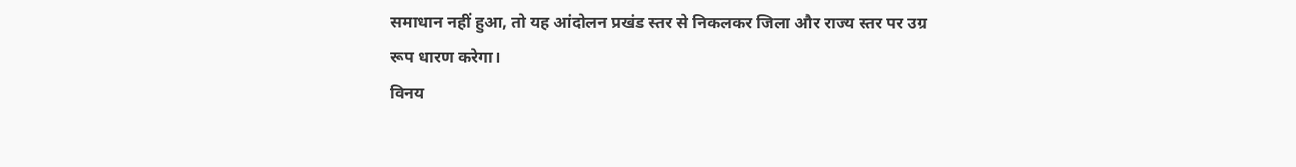समाधान नहीं हुआ, तो यह आंदोलन प्रखंड स्तर से निकलकर जिला और राज्य स्तर पर उग्र रूप धारण करेगा।
विनय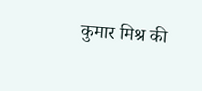कुमार मिश्र की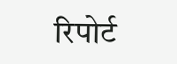रिपोर्ट